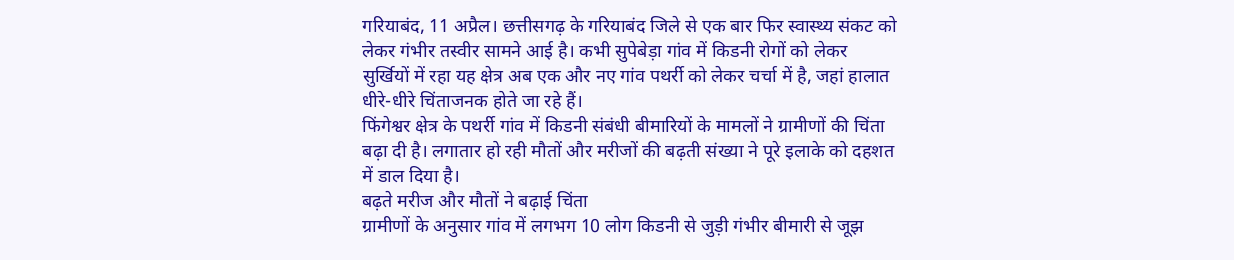गरियाबंद, 11 अप्रैल। छत्तीसगढ़ के गरियाबंद जिले से एक बार फिर स्वास्थ्य संकट को लेकर गंभीर तस्वीर सामने आई है। कभी सुपेबेड़ा गांव में किडनी रोगों को लेकर सुर्खियों में रहा यह क्षेत्र अब एक और नए गांव पथर्री को लेकर चर्चा में है, जहां हालात धीरे-धीरे चिंताजनक होते जा रहे हैं।
फिंगेश्वर क्षेत्र के पथर्री गांव में किडनी संबंधी बीमारियों के मामलों ने ग्रामीणों की चिंता बढ़ा दी है। लगातार हो रही मौतों और मरीजों की बढ़ती संख्या ने पूरे इलाके को दहशत में डाल दिया है।
बढ़ते मरीज और मौतों ने बढ़ाई चिंता
ग्रामीणों के अनुसार गांव में लगभग 10 लोग किडनी से जुड़ी गंभीर बीमारी से जूझ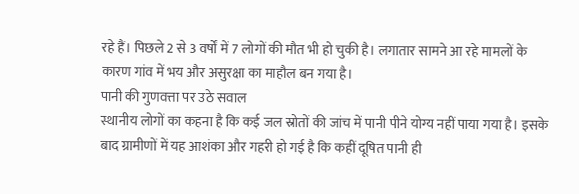रहे हैं। पिछले 2 से 3 वर्षों में 7 लोगों की मौत भी हो चुकी है। लगातार सामने आ रहे मामलों के कारण गांव में भय और असुरक्षा का माहौल बन गया है।
पानी की गुणवत्ता पर उठे सवाल
स्थानीय लोगों का कहना है कि कई जल स्रोतों की जांच में पानी पीने योग्य नहीं पाया गया है। इसके बाद ग्रामीणों में यह आशंका और गहरी हो गई है कि कहीं दूषित पानी ही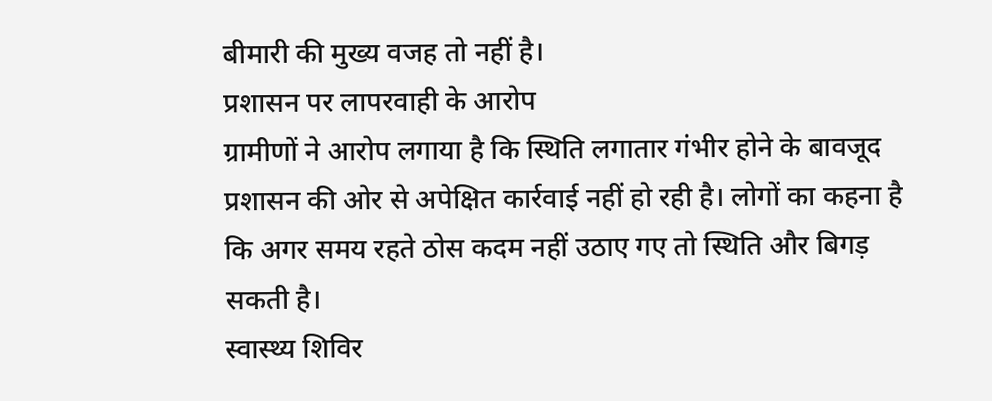बीमारी की मुख्य वजह तो नहीं है।
प्रशासन पर लापरवाही के आरोप
ग्रामीणों ने आरोप लगाया है कि स्थिति लगातार गंभीर होने के बावजूद प्रशासन की ओर से अपेक्षित कार्रवाई नहीं हो रही है। लोगों का कहना है कि अगर समय रहते ठोस कदम नहीं उठाए गए तो स्थिति और बिगड़ सकती है।
स्वास्थ्य शिविर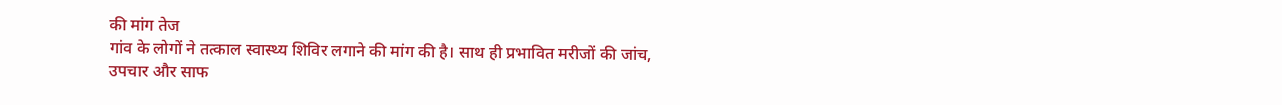की मांग तेज
गांव के लोगों ने तत्काल स्वास्थ्य शिविर लगाने की मांग की है। साथ ही प्रभावित मरीजों की जांच, उपचार और साफ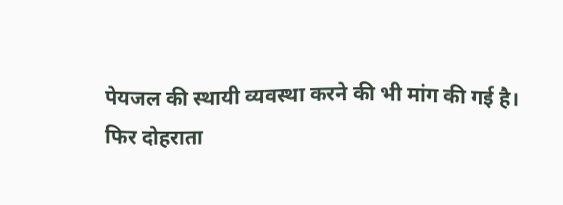पेयजल की स्थायी व्यवस्था करने की भी मांग की गई है।
फिर दोहराता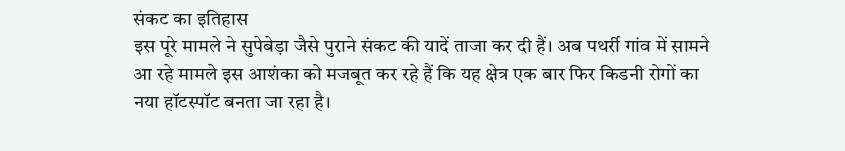संकट का इतिहास
इस पूरे मामले ने सुपेबेड़ा जैसे पुराने संकट की यादें ताजा कर दी हैं। अब पथर्री गांव में सामने आ रहे मामले इस आशंका को मजबूत कर रहे हैं कि यह क्षेत्र एक बार फिर किडनी रोगों का नया हॉटस्पॉट बनता जा रहा है।